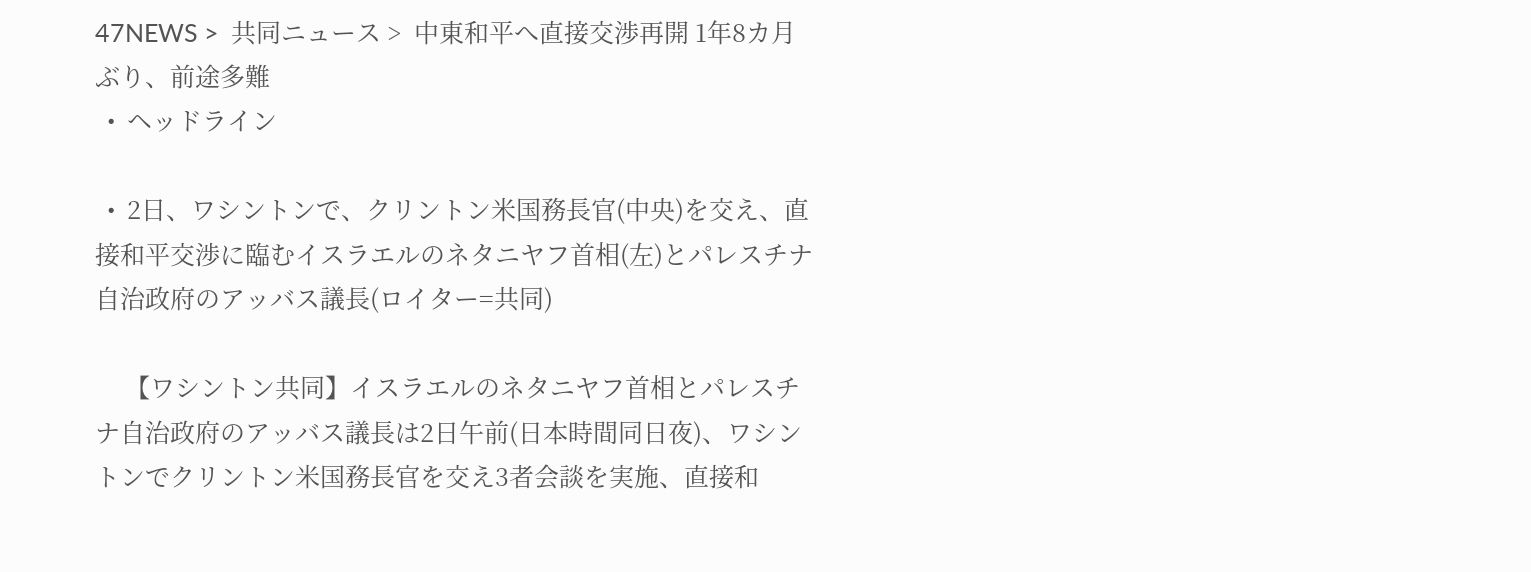47NEWS >  共同ニュース >  中東和平へ直接交渉再開 1年8カ月ぶり、前途多難
  •  ヘッドライン

  •  2日、ワシントンで、クリントン米国務長官(中央)を交え、直接和平交渉に臨むイスラエルのネタニヤフ首相(左)とパレスチナ自治政府のアッバス議長(ロイター=共同)

     【ワシントン共同】イスラエルのネタニヤフ首相とパレスチナ自治政府のアッバス議長は2日午前(日本時間同日夜)、ワシントンでクリントン米国務長官を交え3者会談を実施、直接和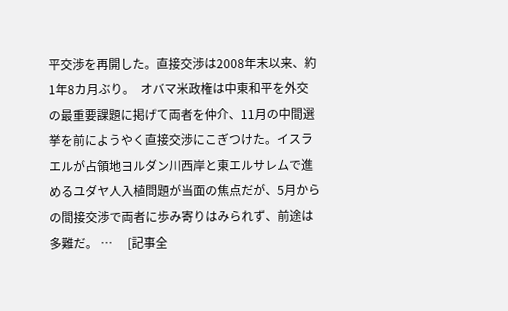平交渉を再開した。直接交渉は2008年末以来、約1年8カ月ぶり。  オバマ米政権は中東和平を外交の最重要課題に掲げて両者を仲介、11月の中間選挙を前にようやく直接交渉にこぎつけた。イスラエルが占領地ヨルダン川西岸と東エルサレムで進めるユダヤ人入植問題が当面の焦点だが、5月からの間接交渉で両者に歩み寄りはみられず、前途は多難だ。 …     [記事全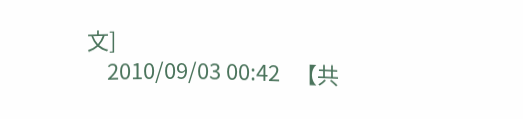文]
    2010/09/03 00:42   【共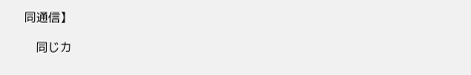同通信】

    同じカ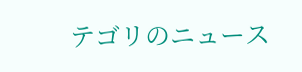テゴリのニュース